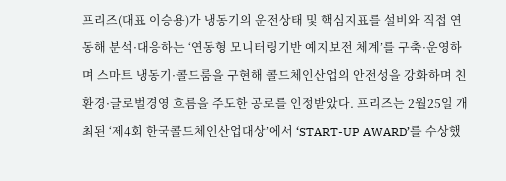프리즈(대표 이승용)가 냉동기의 운전상태 및 핵심지표를 설비와 직접 연동해 분석·대응하는 ‘연동형 모니터링기반 예지보전 체계’를 구축·운영하며 스마트 냉동기·콜드룸을 구현해 콜드체인산업의 안전성을 강화하며 친환경·글로벌경영 흐름을 주도한 공로를 인정받았다. 프리즈는 2월25일 개최된 ‘제4회 한국콜드체인산업대상’에서 ‘START-UP AWARD’를 수상했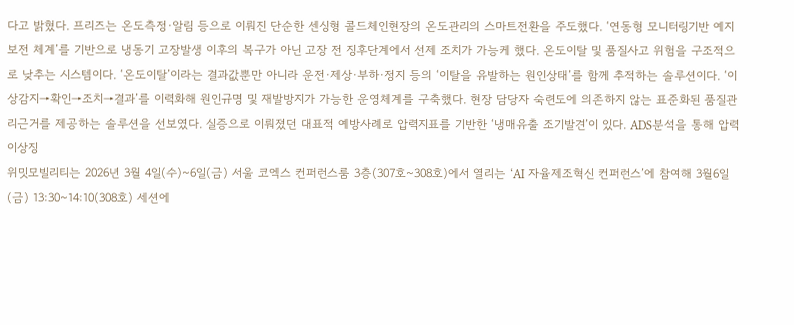다고 밝혔다. 프리즈는 온도측정·알림 등으로 이뤄진 단순한 센싱형 콜드체인현장의 온도관리의 스마트전환을 주도했다. ‘연동형 모니터링기반 예지보전 체계’를 기반으로 냉동기 고장발생 이후의 복구가 아닌 고장 전 징후단계에서 선제 조치가 가능케 했다. 온도이탈 및 품질사고 위험을 구조적으로 낮추는 시스템이다. ‘온도이탈’이라는 결과값뿐만 아니라 운전·제상·부하·정지 등의 ‘이탈을 유발하는 원인상태’를 함께 추적하는 솔루션이다. ‘이상감지→확인→조치→결과’를 이력화해 원인규명 및 재발방지가 가능한 운영체계를 구축했다. 현장 담당자 숙련도에 의존하지 않는 표준화된 품질관리근거를 제공하는 솔루션을 선보였다. 실증으로 이뤄졌던 대표적 예방사례로 압력지표를 기반한 ‘냉매유출 조기발견’이 있다. ADS분석을 통해 압력 이상징
위밋모빌리티는 2026년 3월 4일(수)~6일(금) 서울 코엑스 컨퍼런스룸 3층(307호~308호)에서 열리는 ‘AI 자율제조혁신 컨퍼런스’에 참여해 3월6일(금) 13:30~14:10(308호) 세션에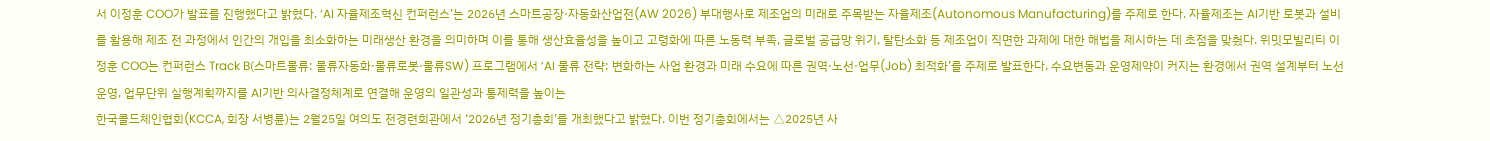서 이정훈 COO가 발표를 진행했다고 밝혔다. ‘AI 자율제조혁신 컨퍼런스’는 2026년 스마트공장·자동화산업전(AW 2026) 부대행사로 제조업의 미래로 주목받는 자율제조(Autonomous Manufacturing)를 주제로 한다. 자율제조는 AI기반 로봇과 설비를 활용해 제조 전 과정에서 인간의 개입을 최소화하는 미래생산 환경을 의미하며 이를 통해 생산효율성을 높이고 고령화에 따른 노동력 부족, 글로벌 공급망 위기, 탈탄소화 등 제조업이 직면한 과제에 대한 해법을 제시하는 데 초점을 맞췄다. 위밋모빌리티 이정훈 COO는 컨퍼런스 Track B(스마트물류: 물류자동화·물류로봇·물류SW) 프로그램에서 ‘AI 물류 전략: 변화하는 사업 환경과 미래 수요에 따른 권역·노선·업무(Job) 최적화’를 주제로 발표한다. 수요변동과 운영제약이 커지는 환경에서 권역 설계부터 노선운영, 업무단위 실행계획까지를 AI기반 의사결정체계로 연결해 운영의 일관성과 통제력을 높이는
한국콜드체인협회(KCCA, 회장 서병륜)는 2월25일 여의도 전경련회관에서 ‘2026년 정기총회’를 개최했다고 밝혔다. 이번 정기총회에서는 △2025년 사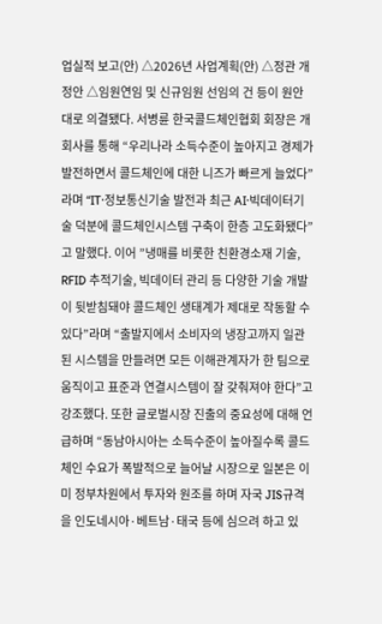업실적 보고(안) △2026년 사업계획(안) △정관 개정안 △임원연임 및 신규임원 선임의 건 등이 원안대로 의결됐다. 서병륜 한국콜드체인협회 회장은 개회사를 통해 “우리나라 소득수준이 높아지고 경제가 발전하면서 콜드체인에 대한 니즈가 빠르게 늘었다”라며 “IT·정보통신기술 발전과 최근 AI·빅데이터기술 덕분에 콜드체인시스템 구축이 한층 고도화됐다”고 말했다. 이어 ”냉매를 비롯한 친환경소재 기술, RFID 추적기술, 빅데이터 관리 등 다양한 기술 개발이 뒷받침돼야 콜드체인 생태계가 제대로 작동할 수 있다”라며 “출발지에서 소비자의 냉장고까지 일관된 시스템을 만들려면 모든 이해관계자가 한 팀으로 움직이고 표준과 연결시스템이 잘 갖춰져야 한다”고 강조했다. 또한 글로벌시장 진출의 중요성에 대해 언급하며 “동남아시아는 소득수준이 높아질수록 콜드체인 수요가 폭발적으로 늘어날 시장으로 일본은 이미 정부차원에서 투자와 원조를 하며 자국 JIS규격을 인도네시아·베트남·태국 등에 심으려 하고 있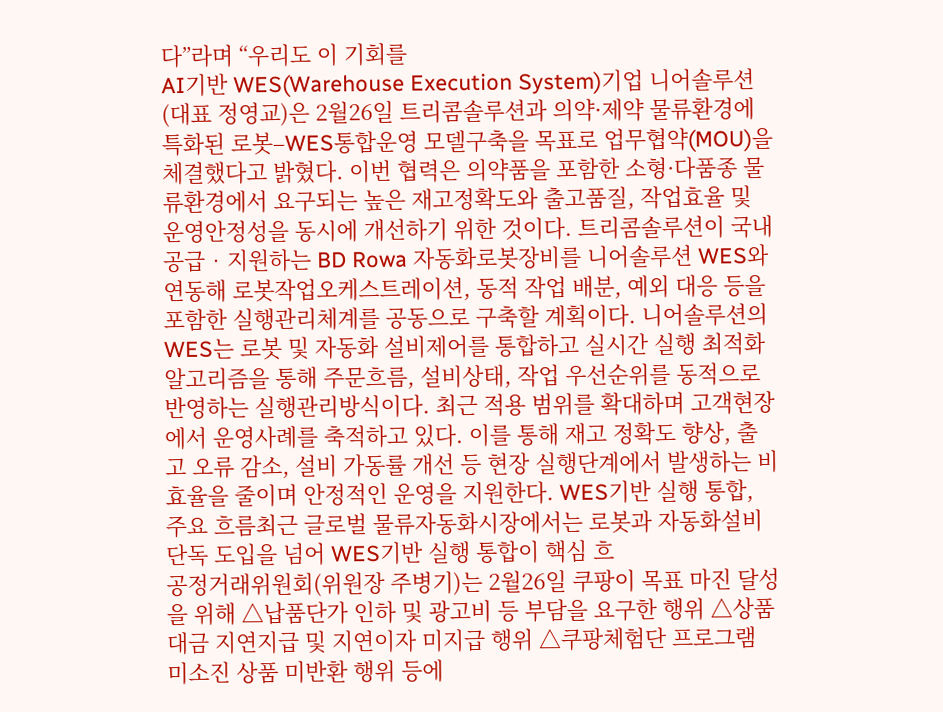다”라며 “우리도 이 기회를
AI기반 WES(Warehouse Execution System)기업 니어솔루션(대표 정영교)은 2월26일 트리콤솔루션과 의약·제약 물류환경에 특화된 로봇–WES통합운영 모델구축을 목표로 업무협약(MOU)을 체결했다고 밝혔다. 이번 협력은 의약품을 포함한 소형·다품종 물류환경에서 요구되는 높은 재고정확도와 출고품질, 작업효율 및 운영안정성을 동시에 개선하기 위한 것이다. 트리콤솔루션이 국내 공급‧지원하는 BD Rowa 자동화로봇장비를 니어솔루션 WES와 연동해 로봇작업오케스트레이션, 동적 작업 배분, 예외 대응 등을 포함한 실행관리체계를 공동으로 구축할 계획이다. 니어솔루션의 WES는 로봇 및 자동화 설비제어를 통합하고 실시간 실행 최적화 알고리즘을 통해 주문흐름, 설비상태, 작업 우선순위를 동적으로 반영하는 실행관리방식이다. 최근 적용 범위를 확대하며 고객현장에서 운영사례를 축적하고 있다. 이를 통해 재고 정확도 향상, 출고 오류 감소, 설비 가동률 개선 등 현장 실행단계에서 발생하는 비효율을 줄이며 안정적인 운영을 지원한다. WES기반 실행 통합, 주요 흐름최근 글로벌 물류자동화시장에서는 로봇과 자동화설비 단독 도입을 넘어 WES기반 실행 통합이 핵심 흐
공정거래위원회(위원장 주병기)는 2월26일 쿠팡이 목표 마진 달성을 위해 △납품단가 인하 및 광고비 등 부담을 요구한 행위 △상품대금 지연지급 및 지연이자 미지급 행위 △쿠팡체험단 프로그램 미소진 상품 미반환 행위 등에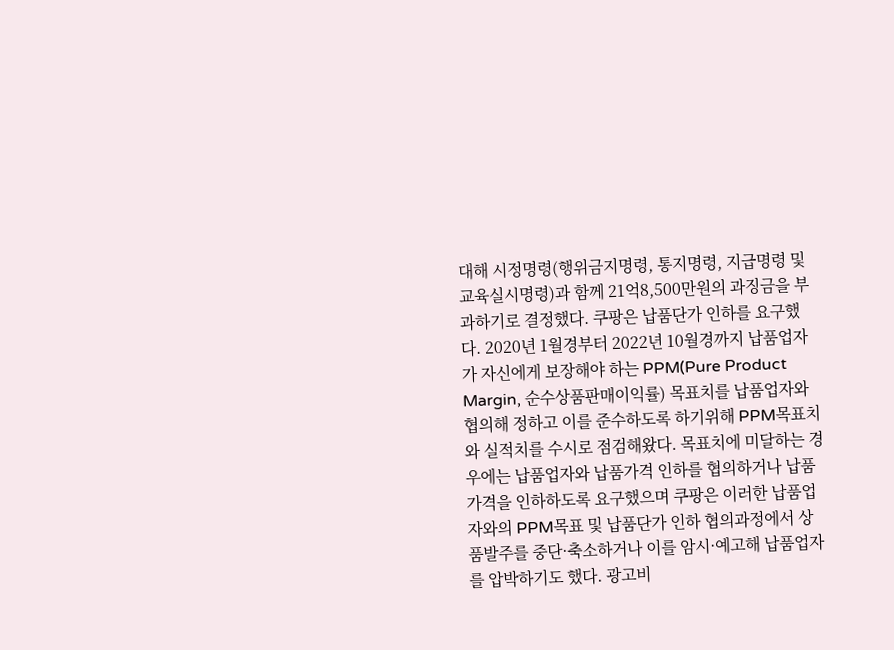대해 시정명령(행위금지명령, 통지명령, 지급명령 및 교육실시명령)과 함께 21억8,500만원의 과징금을 부과하기로 결정했다. 쿠팡은 납품단가 인하를 요구했다. 2020년 1월경부터 2022년 10월경까지 납품업자가 자신에게 보장해야 하는 PPM(Pure Product Margin, 순수상품판매이익률) 목표치를 납품업자와 협의해 정하고 이를 준수하도록 하기위해 PPM목표치와 실적치를 수시로 점검해왔다. 목표치에 미달하는 경우에는 납품업자와 납품가격 인하를 협의하거나 납품가격을 인하하도록 요구했으며 쿠팡은 이러한 납품업자와의 PPM목표 및 납품단가 인하 협의과정에서 상품발주를 중단·축소하거나 이를 암시·예고해 납품업자를 압박하기도 했다. 광고비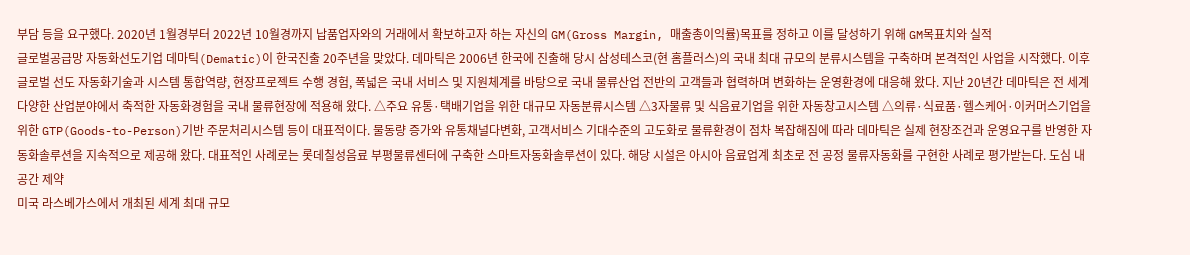부담 등을 요구했다. 2020년 1월경부터 2022년 10월경까지 납품업자와의 거래에서 확보하고자 하는 자신의 GM(Gross Margin, 매출총이익률)목표를 정하고 이를 달성하기 위해 GM목표치와 실적
글로벌공급망 자동화선도기업 데마틱(Dematic)이 한국진출 20주년을 맞았다. 데마틱은 2006년 한국에 진출해 당시 삼성테스코(현 홈플러스)의 국내 최대 규모의 분류시스템을 구축하며 본격적인 사업을 시작했다. 이후 글로벌 선도 자동화기술과 시스템 통합역량, 현장프로젝트 수행 경험, 폭넓은 국내 서비스 및 지원체계를 바탕으로 국내 물류산업 전반의 고객들과 협력하며 변화하는 운영환경에 대응해 왔다. 지난 20년간 데마틱은 전 세계 다양한 산업분야에서 축적한 자동화경험을 국내 물류현장에 적용해 왔다. △주요 유통·택배기업을 위한 대규모 자동분류시스템 △3자물류 및 식음료기업을 위한 자동창고시스템 △의류·식료품·헬스케어·이커머스기업을 위한 GTP(Goods-to-Person)기반 주문처리시스템 등이 대표적이다. 물동량 증가와 유통채널다변화, 고객서비스 기대수준의 고도화로 물류환경이 점차 복잡해짐에 따라 데마틱은 실제 현장조건과 운영요구를 반영한 자동화솔루션을 지속적으로 제공해 왔다. 대표적인 사례로는 롯데칠성음료 부평물류센터에 구축한 스마트자동화솔루션이 있다. 해당 시설은 아시아 음료업계 최초로 전 공정 물류자동화를 구현한 사례로 평가받는다. 도심 내 공간 제약
미국 라스베가스에서 개최된 세계 최대 규모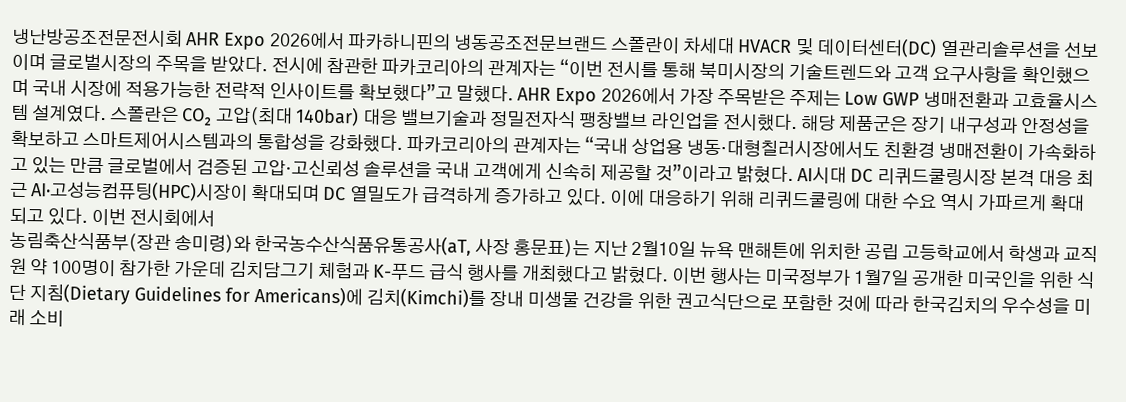냉난방공조전문전시회 AHR Expo 2026에서 파카하니핀의 냉동공조전문브랜드 스폴란이 차세대 HVACR 및 데이터센터(DC) 열관리솔루션을 선보이며 글로벌시장의 주목을 받았다. 전시에 참관한 파카코리아의 관계자는 “이번 전시를 통해 북미시장의 기술트렌드와 고객 요구사항을 확인했으며 국내 시장에 적용가능한 전략적 인사이트를 확보했다”고 말했다. AHR Expo 2026에서 가장 주목받은 주제는 Low GWP 냉매전환과 고효율시스템 설계였다. 스폴란은 CO₂ 고압(최대 140bar) 대응 밸브기술과 정밀전자식 팽창밸브 라인업을 전시했다. 해당 제품군은 장기 내구성과 안정성을 확보하고 스마트제어시스템과의 통합성을 강화했다. 파카코리아의 관계자는 “국내 상업용 냉동·대형칠러시장에서도 친환경 냉매전환이 가속화하고 있는 만큼 글로벌에서 검증된 고압·고신뢰성 솔루션을 국내 고객에게 신속히 제공할 것”이라고 밝혔다. AI시대 DC 리퀴드쿨링시장 본격 대응 최근 AI·고성능컴퓨팅(HPC)시장이 확대되며 DC 열밀도가 급격하게 증가하고 있다. 이에 대응하기 위해 리퀴드쿨링에 대한 수요 역시 가파르게 확대되고 있다. 이번 전시회에서
농림축산식품부(장관 송미령)와 한국농수산식품유통공사(aT, 사장 홍문표)는 지난 2월10일 뉴욕 맨해튼에 위치한 공립 고등학교에서 학생과 교직원 약 100명이 참가한 가운데 김치담그기 체험과 K-푸드 급식 행사를 개최했다고 밝혔다. 이번 행사는 미국정부가 1월7일 공개한 미국인을 위한 식단 지침(Dietary Guidelines for Americans)에 김치(Kimchi)를 장내 미생물 건강을 위한 권고식단으로 포함한 것에 따라 한국김치의 우수성을 미래 소비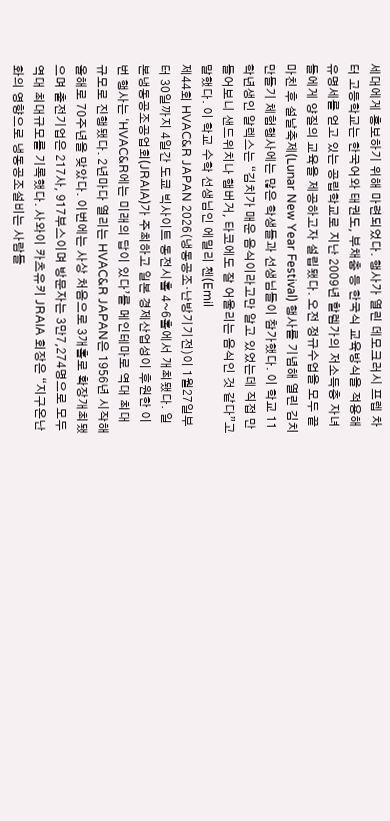세대에게 홍보하기 위해 마련되었다. 행사가 열린 데모크러시 프렙 차터 고등학교는 한국어와 태권도, 부채춤 등 한국식 교육방식을 적용해 유명세를 얻고 있는 공립학교로 지난 2009년 할렘가의 저소득층 자녀들에게 양질의 교육을 제공하고자 설립됐다. 오전 정규수업을 모두 끝마친 후 설날축제(Lunar New Year Festival) 행사를 기념해 열린 김치만들기 체험행사에는 많은 학생들과 선생님들이 참가했다. 이 학교 11학년생인 알렉스는 “김치가 매운 음식이라고만 알고 있었는데 직접 만들어보니 샌드위치나 햄버거, 타코에도 잘 어울리는 음식인 것 같다”고 말했다. 이 학교 수학 선생님인 에밀리 첸(Emil
제44회 HVAC&R JAPAN 2026(냉동공조·난방기기전)이 1월27일부터 30일까지 4일간 도쿄 빅사이트 동전시홀 4~6홀에서 개최됐다. 일본냉동공조공업회(JRAIA)가 주최하고 일본 경제산업성이 후원한 이번 행사는 ‘HVAC&R에는 미래의 답이 있다’를 메인테마로 역대 최대규모로 진행됐다. 2년마다 열리는 HVAC&R JAPAN은 1956년 시작해 올해로 70주년을 맞았다. 이번에는 사상 처음으로 3개홀로 확장개최됐으며 출전기업은 217사, 917부스이며 방문자는 3만7,274명으로 모두 역대 최대규모를 기록했다. 사와이 카츠유키 JRAIA 회장은 “지구온난화의 영향으로 냉동공조설비는 사람들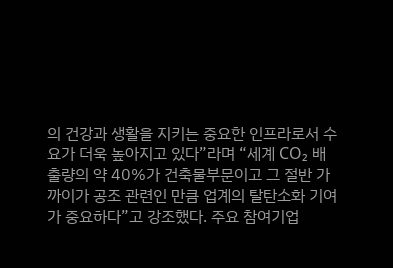의 건강과 생활을 지키는 중요한 인프라로서 수요가 더욱 높아지고 있다”라며 “세계 CO₂ 배출량의 약 40%가 건축물부문이고 그 절반 가까이가 공조 관련인 만큼 업계의 탈탄소화 기여가 중요하다”고 강조했다. 주요 참여기업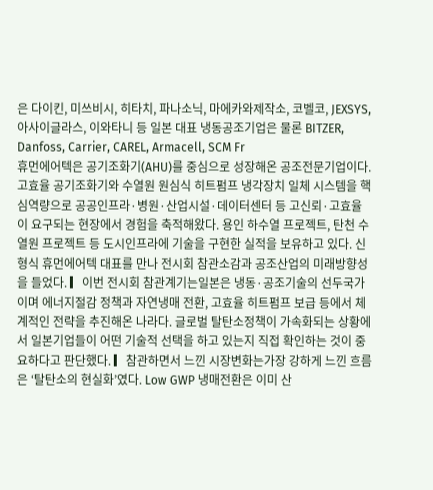은 다이킨, 미쓰비시, 히타치, 파나소닉, 마에카와제작소, 코벨코, JEXSYS, 아사이글라스, 이와타니 등 일본 대표 냉동공조기업은 물론 BITZER, Danfoss, Carrier, CAREL, Armacell, SCM Fr
휴먼에어텍은 공기조화기(AHU)를 중심으로 성장해온 공조전문기업이다. 고효율 공기조화기와 수열원 원심식 히트펌프 냉각장치 일체 시스템을 핵심역량으로 공공인프라·병원·산업시설·데이터센터 등 고신뢰·고효율이 요구되는 현장에서 경험을 축적해왔다. 용인 하수열 프로젝트, 탄천 수열원 프로젝트 등 도시인프라에 기술을 구현한 실적을 보유하고 있다. 신형식 휴먼에어텍 대표를 만나 전시회 참관소감과 공조산업의 미래방향성을 들었다. ▎이번 전시회 참관계기는일본은 냉동·공조기술의 선두국가이며 에너지절감 정책과 자연냉매 전환, 고효율 히트펌프 보급 등에서 체계적인 전략을 추진해온 나라다. 글로벌 탈탄소정책이 가속화되는 상황에서 일본기업들이 어떤 기술적 선택을 하고 있는지 직접 확인하는 것이 중요하다고 판단했다. ▎참관하면서 느낀 시장변화는가장 강하게 느낀 흐름은 ‘탈탄소의 현실화’였다. Low GWP 냉매전환은 이미 산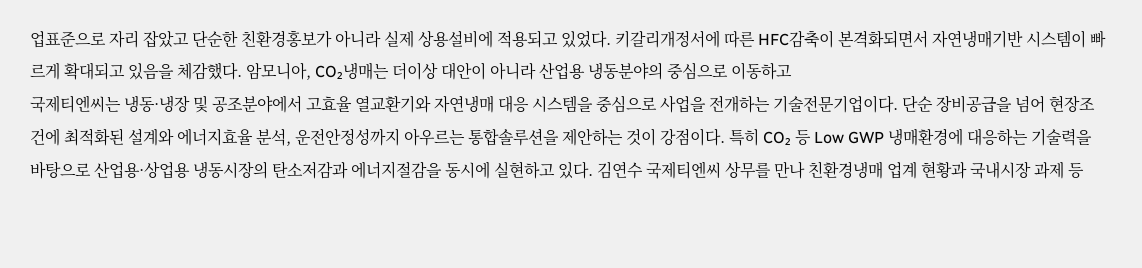업표준으로 자리 잡았고 단순한 친환경홍보가 아니라 실제 상용설비에 적용되고 있었다. 키갈리개정서에 따른 HFC감축이 본격화되면서 자연냉매기반 시스템이 빠르게 확대되고 있음을 체감했다. 암모니아, CO₂냉매는 더이상 대안이 아니라 산업용 냉동분야의 중심으로 이동하고
국제티엔씨는 냉동·냉장 및 공조분야에서 고효율 열교환기와 자연냉매 대응 시스템을 중심으로 사업을 전개하는 기술전문기업이다. 단순 장비공급을 넘어 현장조건에 최적화된 설계와 에너지효율 분석, 운전안정성까지 아우르는 통합솔루션을 제안하는 것이 강점이다. 특히 CO₂ 등 Low GWP 냉매환경에 대응하는 기술력을 바탕으로 산업용·상업용 냉동시장의 탄소저감과 에너지절감을 동시에 실현하고 있다. 김연수 국제티엔씨 상무를 만나 친환경냉매 업계 현황과 국내시장 과제 등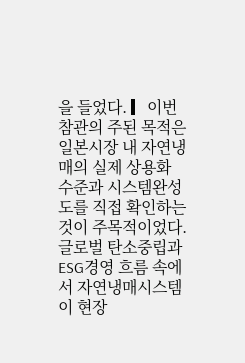을 들었다. ▎이번 참관의 주된 목적은일본시장 내 자연냉매의 실제 상용화 수준과 시스템완성도를 직접 확인하는 것이 주목적이었다. 글로벌 탄소중립과 ESG경영 흐름 속에서 자연냉매시스템이 현장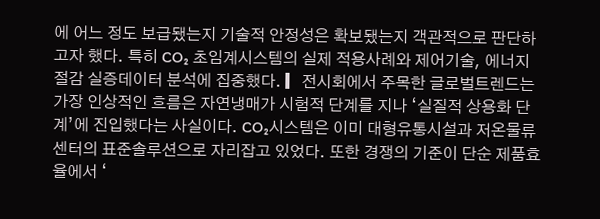에 어느 정도 보급됐는지 기술적 안정성은 확보됐는지 객관적으로 판단하고자 했다. 특히 CO₂ 초임계시스템의 실제 적용사례와 제어기술, 에너지절감 실증데이터 분석에 집중했다. ▎전시회에서 주목한 글로벌트렌드는가장 인상적인 흐름은 자연냉매가 시험적 단계를 지나 ‘실질적 상용화 단계’에 진입했다는 사실이다. CO₂시스템은 이미 대형유통시설과 저온물류센터의 표준솔루션으로 자리잡고 있었다. 또한 경쟁의 기준이 단순 제품효율에서 ‘